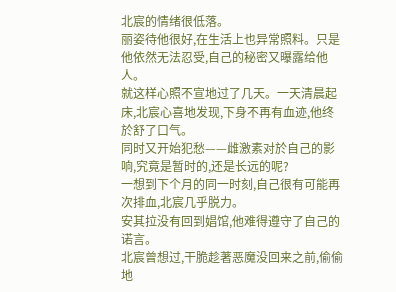北宸的情绪很低落。
丽姿待他很好,在生活上也异常照料。只是他依然无法忍受,自己的秘密又曝露给他人。
就这样心照不宣地过了几天。一天清晨起床,北宸心喜地发现,下身不再有血迹,他终於舒了口气。
同时又开始犯愁——雌激素对於自己的影响,究竟是暂时的,还是长远的呢?
一想到下个月的同一时刻,自己很有可能再次排血,北宸几乎脱力。
安其拉没有回到娼馆,他难得遵守了自己的诺言。
北宸曾想过,干脆趁著恶魔没回来之前,偷偷地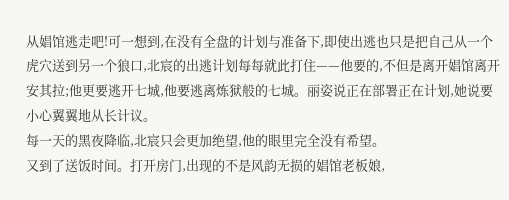从娼馆逃走吧!可一想到,在没有全盘的计划与准备下,即使出逃也只是把自己从一个虎穴送到另一个狼口,北宸的出逃计划每每就此打住——他要的,不但是离开娼馆离开安其拉;他更要逃开七城,他要逃离炼狱般的七城。丽姿说正在部署正在计划,她说要小心翼翼地从长计议。
每一天的黑夜降临,北宸只会更加绝望,他的眼里完全没有希望。
又到了送饭时间。打开房门,出现的不是风韵无损的娼馆老板娘,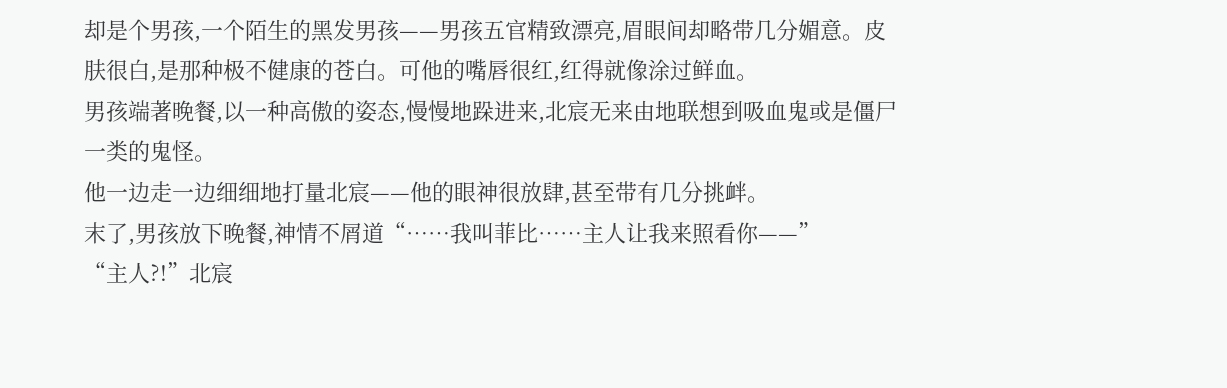却是个男孩,一个陌生的黑发男孩——男孩五官精致漂亮,眉眼间却略带几分媚意。皮肤很白,是那种极不健康的苍白。可他的嘴唇很红,红得就像涂过鲜血。
男孩端著晚餐,以一种高傲的姿态,慢慢地跺进来,北宸无来由地联想到吸血鬼或是僵尸一类的鬼怪。
他一边走一边细细地打量北宸——他的眼神很放肆,甚至带有几分挑衅。
末了,男孩放下晚餐,神情不屑道“……我叫菲比……主人让我来照看你——”
“主人?!”北宸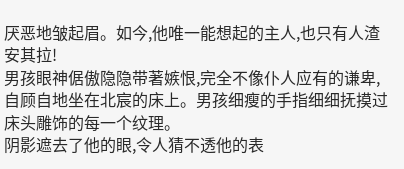厌恶地皱起眉。如今,他唯一能想起的主人,也只有人渣安其拉!
男孩眼神倨傲隐隐带著嫉恨,完全不像仆人应有的谦卑,自顾自地坐在北宸的床上。男孩细瘦的手指细细抚摸过床头雕饰的每一个纹理。
阴影遮去了他的眼,令人猜不透他的表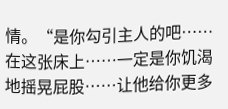情。“是你勾引主人的吧……在这张床上……一定是你饥渴地摇晃屁股……让他给你更多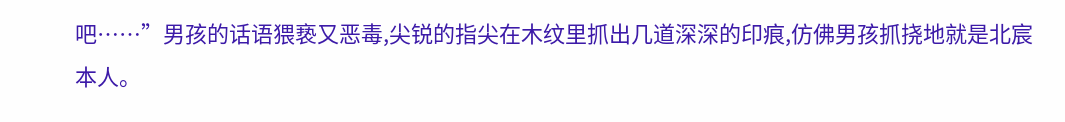吧……”男孩的话语猥亵又恶毒,尖锐的指尖在木纹里抓出几道深深的印痕,仿佛男孩抓挠地就是北宸本人。